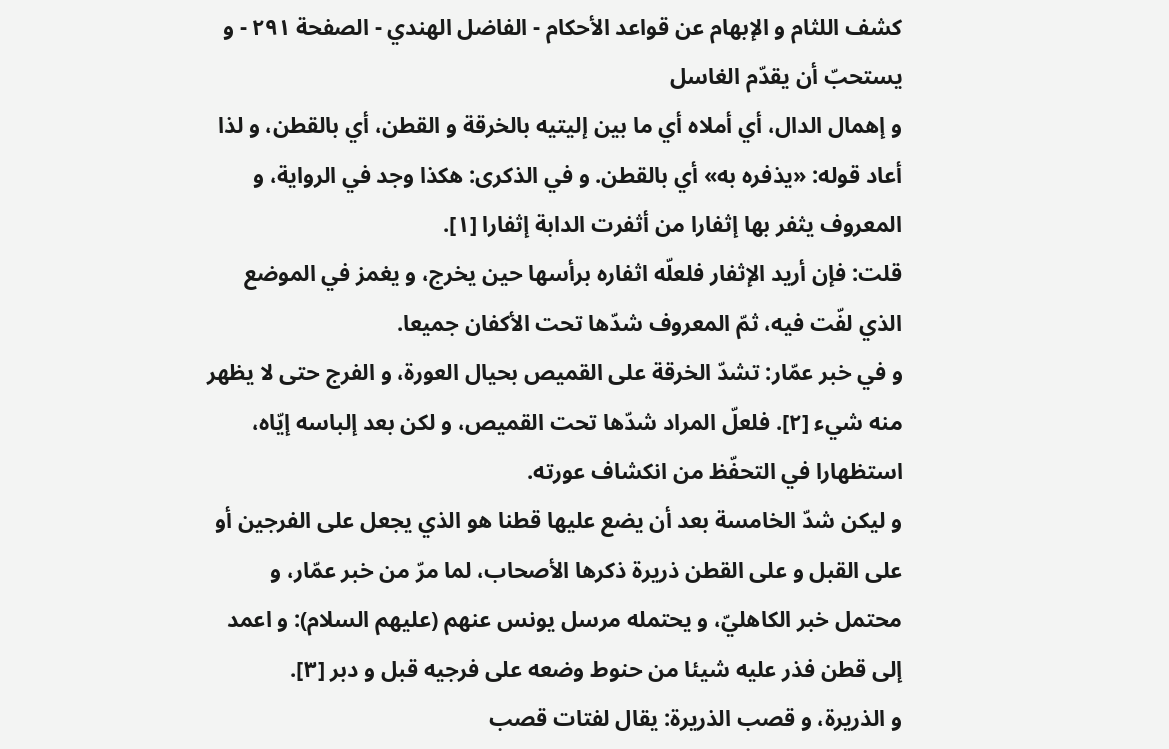كشف اللثام و الإبهام عن قواعد الأحكام - الفاضل الهندي - الصفحة ٢٩١ - و يستحبّ أن يقدّم الغاسل
و إهمال الدال، أي أملاه أي ما بين إليتيه بالخرقة و القطن، أي بالقطن، و لذا أعاد قوله: «يذفره به» أي بالقطن. و في الذكرى: هكذا وجد في الرواية، و المعروف يثفر بها إثفارا من أثفرت الدابة إثفارا [١].
قلت: فإن أريد الإثفار فلعلّه اثفاره برأسها حين يخرج، و يغمز في الموضع الذي لفّت فيه، ثمّ المعروف شدّها تحت الأكفان جميعا.
و في خبر عمّار: تشدّ الخرقة على القميص بحيال العورة، و الفرج حتى لا يظهر منه شيء [٢]. فلعلّ المراد شدّها تحت القميص، و لكن بعد إلباسه إيّاه، استظهارا في التحفّظ من انكشاف عورته.
و ليكن شدّ الخامسة بعد أن يضع عليها قطنا هو الذي يجعل على الفرجين أو على القبل و على القطن ذريرة ذكرها الأصحاب، لما مرّ من خبر عمّار، و محتمل خبر الكاهليّ، و يحتمله مرسل يونس عنهم (عليهم السلام): و اعمد إلى قطن فذر عليه شيئا من حنوط وضعه على فرجيه قبل و دبر [٣].
و الذريرة، و قصب الذريرة: يقال لفتات قصب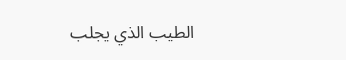الطيب الذي يجلب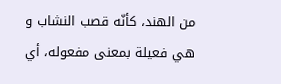من الهند، كأنّه قصب النشاب و هي فعيلة بمعنى مفعوله، أي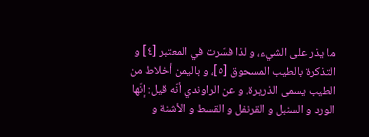ما يذر على الشيء، و لذا فسّرت في المعتبر [٤] و التذكرة بالطيب المسحوق [٥]، و باليمن أخلاط من الطيب يسمى الذريرة. و عن الراوندي أنّه قيل: إنّها الورد و السنبل و القرنفل و القسط و الأشنة و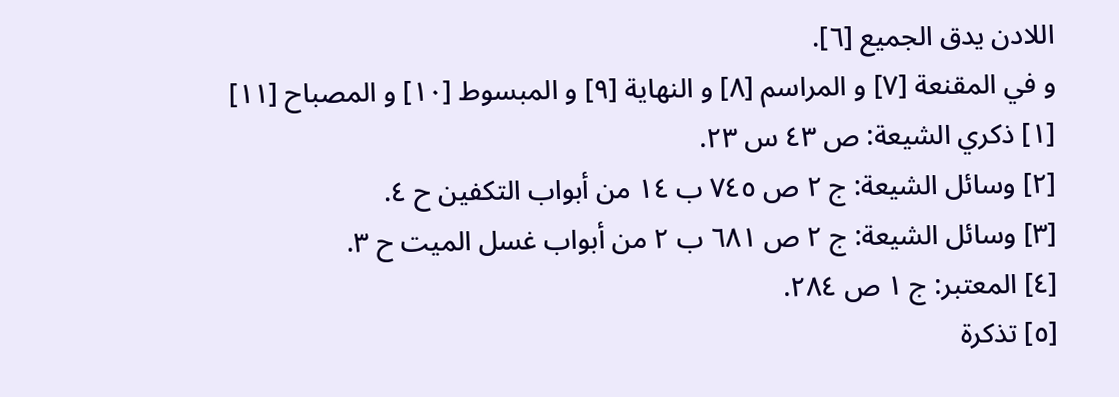اللادن يدق الجميع [٦].
و في المقنعة [٧] و المراسم [٨] و النهاية [٩] و المبسوط [١٠] و المصباح [١١]
[١] ذكري الشيعة: ص ٤٣ س ٢٣.
[٢] وسائل الشيعة: ج ٢ ص ٧٤٥ ب ١٤ من أبواب التكفين ح ٤.
[٣] وسائل الشيعة: ج ٢ ص ٦٨١ ب ٢ من أبواب غسل الميت ح ٣.
[٤] المعتبر: ج ١ ص ٢٨٤.
[٥] تذكرة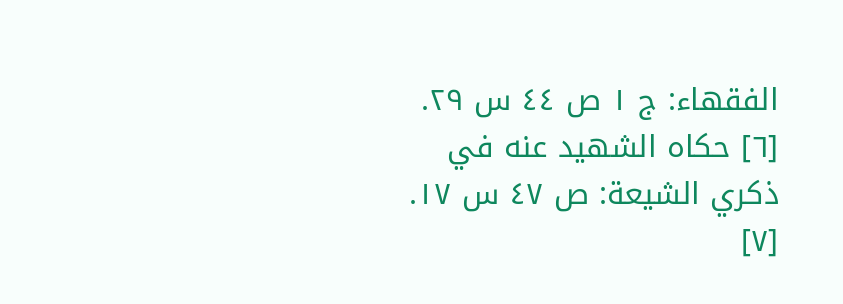الفقهاء: ج ١ ص ٤٤ س ٢٩.
[٦] حكاه الشهيد عنه في ذكري الشيعة: ص ٤٧ س ١٧.
[٧]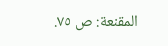المقنعة: ص ٧٥.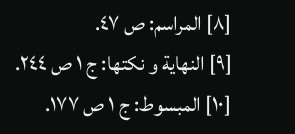[٨] المراسم: ص ٤٧.
[٩] النهاية و نكتها: ج ١ ص ٢٤٤.
[١٠] المبسوط: ج ١ ص ١٧٧.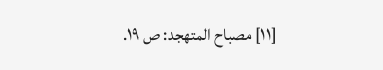[١١] مصباح المتهجد: ص ١٩.